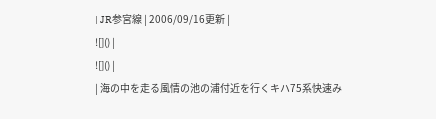| JR参宮線 | 2006/09/16更新 |
![]() |
![]() |
| 海の中を走る風情の池の浦付近を行くキハ75系快速み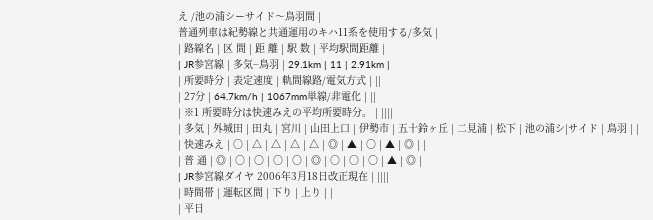え /池の浦シーサイド〜鳥羽間 |
普通列車は紀勢線と共通運用のキハ11系を使用する/多気 |
| 路線名 | 区 間 | 距 離 | 駅 数 | 平均駅間距離 |
| JR参宮線 | 多気−鳥羽 | 29.1km | 11 | 2.91km |
| 所要時分 | 表定速度 | 軌間線路/電気方式 | ||
| 27分 | 64.7km/h | 1067mm単線/非電化 | ||
| ※1 所要時分は快速みえの平均所要時分。 | ||||
| 多気 | 外城田 | 田丸 | 宮川 | 山田上口 | 伊勢市 | 五十鈴ヶ丘 | 二見浦 | 松下 | 池の浦シ|サイド | 鳥羽 | |
| 快速みえ | ○ | △ | △ | △ | △ | ◎ | ▲ | ○ | ▲ | ◎ | |
| 普 通 | ◎ | ○ | ○ | ○ | ○ | ◎ | ○ | ○ | ○ | ▲ | ◎ |
| JR参宮線ダイヤ 2006年3月18日改正現在 | ||||
| 時間帯 | 運転区間 | 下り | 上り | |
| 平日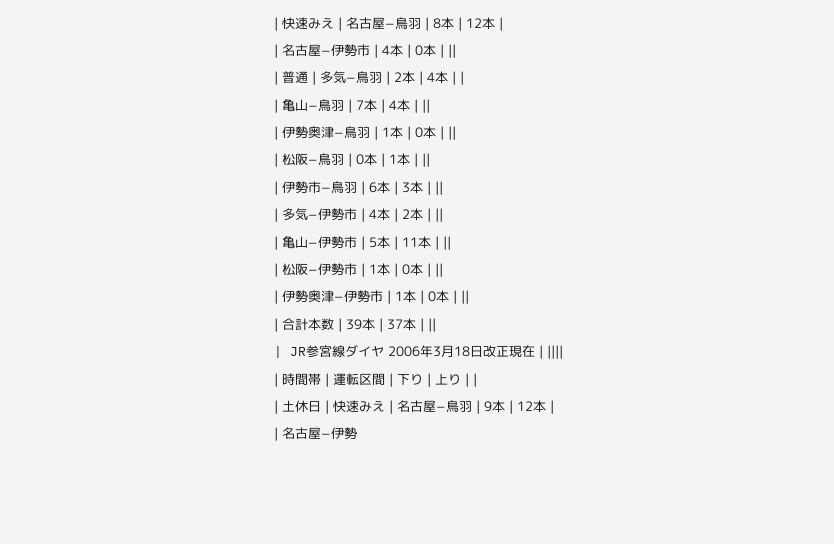| 快速みえ | 名古屋−鳥羽 | 8本 | 12本 |
| 名古屋−伊勢市 | 4本 | 0本 | ||
| 普通 | 多気−鳥羽 | 2本 | 4本 | |
| 亀山−鳥羽 | 7本 | 4本 | ||
| 伊勢奥津−鳥羽 | 1本 | 0本 | ||
| 松阪−鳥羽 | 0本 | 1本 | ||
| 伊勢市−鳥羽 | 6本 | 3本 | ||
| 多気−伊勢市 | 4本 | 2本 | ||
| 亀山−伊勢市 | 5本 | 11本 | ||
| 松阪−伊勢市 | 1本 | 0本 | ||
| 伊勢奥津−伊勢市 | 1本 | 0本 | ||
| 合計本数 | 39本 | 37本 | ||
| JR参宮線ダイヤ 2006年3月18日改正現在 | ||||
| 時間帯 | 運転区間 | 下り | 上り | |
| 土休日 | 快速みえ | 名古屋−鳥羽 | 9本 | 12本 |
| 名古屋−伊勢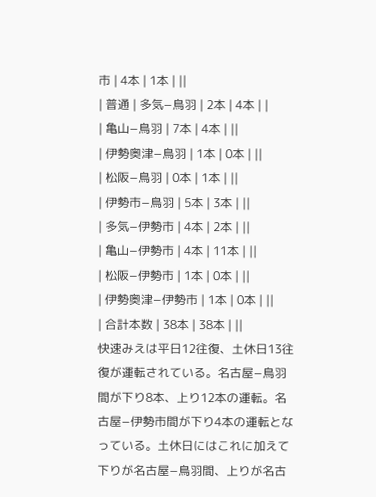市 | 4本 | 1本 | ||
| 普通 | 多気−鳥羽 | 2本 | 4本 | |
| 亀山−鳥羽 | 7本 | 4本 | ||
| 伊勢奥津−鳥羽 | 1本 | 0本 | ||
| 松阪−鳥羽 | 0本 | 1本 | ||
| 伊勢市−鳥羽 | 5本 | 3本 | ||
| 多気−伊勢市 | 4本 | 2本 | ||
| 亀山−伊勢市 | 4本 | 11本 | ||
| 松阪−伊勢市 | 1本 | 0本 | ||
| 伊勢奥津−伊勢市 | 1本 | 0本 | ||
| 合計本数 | 38本 | 38本 | ||
快速みえは平日12往復、土休日13往復が運転されている。名古屋−鳥羽間が下り8本、上り12本の運転。名古屋−伊勢市間が下り4本の運転となっている。土休日にはこれに加えて下りが名古屋−鳥羽間、上りが名古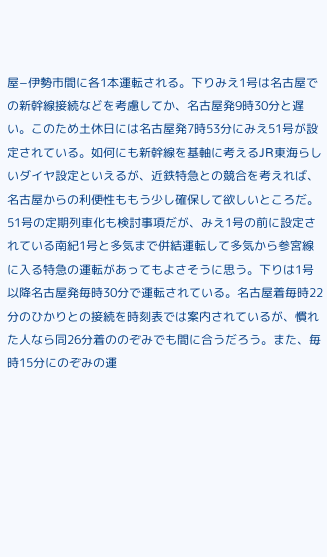屋−伊勢市間に各1本運転される。下りみえ1号は名古屋での新幹線接続などを考慮してか、名古屋発9時30分と遅い。このため土休日には名古屋発7時53分にみえ51号が設定されている。如何にも新幹線を基軸に考えるJR東海らしいダイヤ設定といえるが、近鉄特急との競合を考えれば、名古屋からの利便性ももう少し確保して欲しいところだ。51号の定期列車化も検討事項だが、みえ1号の前に設定されている南紀1号と多気まで併結運転して多気から参宮線に入る特急の運転があってもよさそうに思う。下りは1号以降名古屋発毎時30分で運転されている。名古屋着毎時22分のひかりとの接続を時刻表では案内されているが、慣れた人なら同26分着ののぞみでも間に合うだろう。また、毎時15分にのぞみの運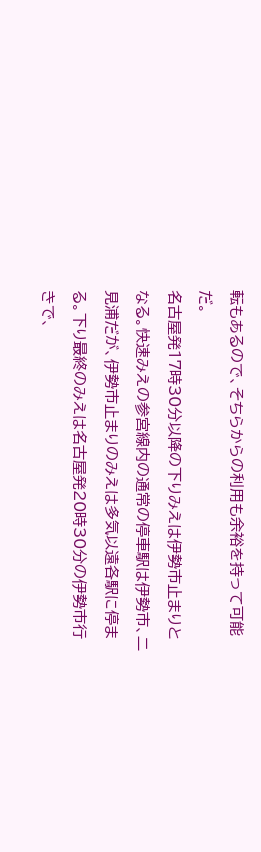転もあるので、そちらからの利用も余裕を持って可能だ。
名古屋発17時30分以降の下りみえは伊勢市止まりとなる。快速みえの参宮線内の通常の停車駅は伊勢市、二見浦だが、伊勢市止まりのみえは多気以遠各駅に停まる。下り最終のみえは名古屋発20時30分の伊勢市行きで、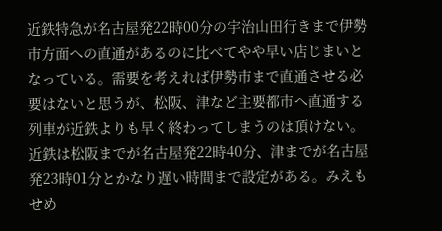近鉄特急が名古屋発22時00分の宇治山田行きまで伊勢市方面への直通があるのに比べてやや早い店じまいとなっている。需要を考えれば伊勢市まで直通させる必要はないと思うが、松阪、津など主要都市へ直通する列車が近鉄よりも早く終わってしまうのは頂けない。近鉄は松阪までが名古屋発22時40分、津までが名古屋発23時01分とかなり遅い時間まで設定がある。みえもせめ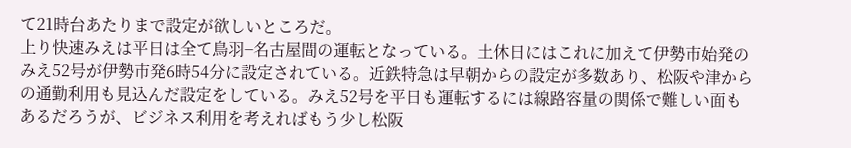て21時台あたりまで設定が欲しいところだ。
上り快速みえは平日は全て鳥羽−名古屋間の運転となっている。土休日にはこれに加えて伊勢市始発のみえ52号が伊勢市発6時54分に設定されている。近鉄特急は早朝からの設定が多数あり、松阪や津からの通勤利用も見込んだ設定をしている。みえ52号を平日も運転するには線路容量の関係で難しい面もあるだろうが、ビジネス利用を考えればもう少し松阪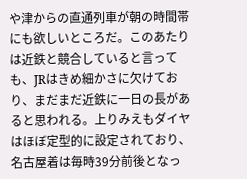や津からの直通列車が朝の時間帯にも欲しいところだ。このあたりは近鉄と競合していると言っても、JRはきめ細かさに欠けており、まだまだ近鉄に一日の長があると思われる。上りみえもダイヤはほぼ定型的に設定されており、名古屋着は毎時39分前後となっ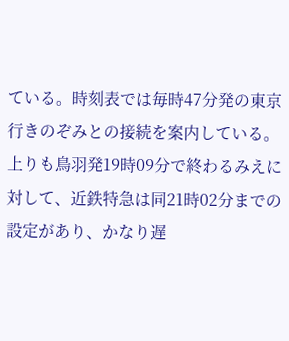ている。時刻表では毎時47分発の東京行きのぞみとの接続を案内している。上りも鳥羽発19時09分で終わるみえに対して、近鉄特急は同21時02分までの設定があり、かなり遅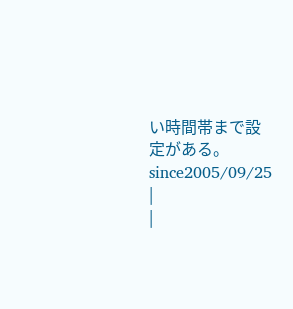い時間帯まで設定がある。
since2005/09/25
|
|